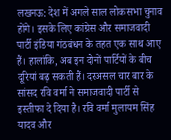लखनऊ: देश में अगले साल लोकसभा चुनाव होंगे। इसके लिए कांग्रेस और समाजवादी पार्टी इंडिया गंठबंधन के तहत एक साथ आए हैं। हालांकि, अब इन दोनों पार्टियों के बीच दूरियां बढ़ सकती हैं। दरअसल चार बार के सांसद रवि वर्मा ने समाजवादी पार्टी से इस्तीफा दे दिया है। रवि वर्मा मुलायम सिंह यादव और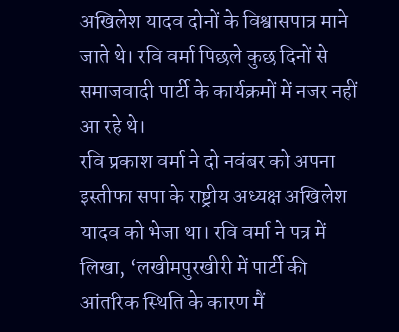अखिलेश यादव दोनों के विश्वासपात्र माने जाते थे। रवि वर्मा पिछले कुछ दिनों से समाजवादी पार्टी के कार्यक्रमों में नजर नहीं आ रहे थे।
रवि प्रकाश वर्मा ने दो नवंबर को अपना इस्तीफा सपा के राष्ट्रीय अध्यक्ष अखिलेश यादव को भेजा था। रवि वर्मा ने पत्र में लिखा, ‘लखीमपुरखीरी में पार्टी की आंतरिक स्थिति के कारण मैं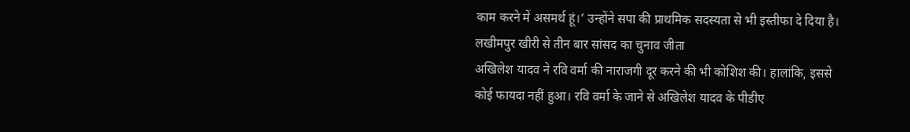काम करने में असमर्थ हूं।’ उन्होंने सपा की प्राथमिक सदस्यता से भी इस्तीफा दे दिया है।
लखीमपुर खीरी से तीन बार सांसद का चुनाव जीता
अखिलेश यादव ने रवि वर्मा की नाराजगी दूर करने की भी कोशिश की। हालांकि, इससे कोई फायदा नहीं हुआ। रवि वर्मा के जाने से अखिलेश यादव के पीडीए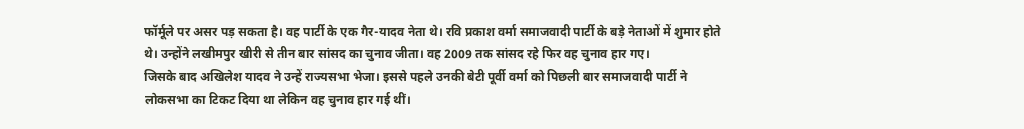फॉर्मूले पर असर पड़ सकता है। वह पार्टी के एक गैर-यादव नेता थे। रवि प्रकाश वर्मा समाजवादी पार्टी के बड़े नेताओं में शुमार होते थे। उन्होंने लखीमपुर खीरी से तीन बार सांसद का चुनाव जीता। वह 2009 तक सांसद रहे फिर वह चुनाव हार गए।
जिसके बाद अखिलेश यादव ने उन्हें राज्यसभा भेजा। इससे पहले उनकी बेटी पूर्वी वर्मा को पिछली बार समाजवादी पार्टी ने लोकसभा का टिकट दिया था लेकिन वह चुनाव हार गई थीं।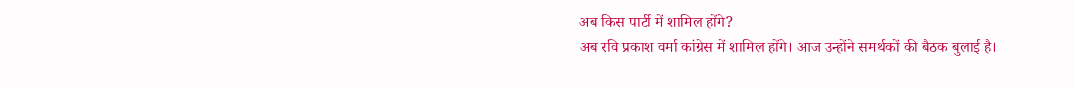अब किस पार्टी में शामिल होंगे?
अब रवि प्रकाश वर्मा कांग्रेस में शामिल होंगे। आज उन्होंने समर्थकों की बैठक बुलाई है।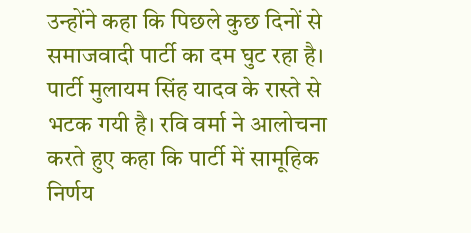उन्होंने कहा कि पिछले कुछ दिनों से समाजवादी पार्टी का दम घुट रहा है। पार्टी मुलायम सिंह यादव के रास्ते से भटक गयी है। रवि वर्मा ने आलोचना करते हुए कहा कि पार्टी में सामूहिक निर्णय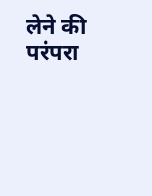लेने की परंपरा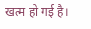खत्म हो गई है।